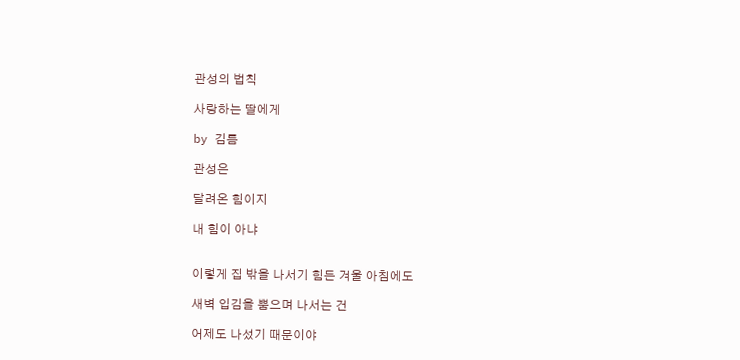관성의 법칙

사랑하는 딸에게

by 김틈

관성은

달려온 힘이지

내 힘이 아냐


이렇게 집 밖을 나서기 힘든 겨울 아침에도

새벽 입김을 뿜으며 나서는 건

어제도 나섰기 때문이야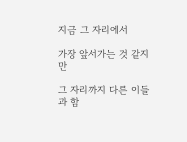지금 그 자리에서

가장 앞서가는 것 같지만

그 자리까지 다른 이들과 함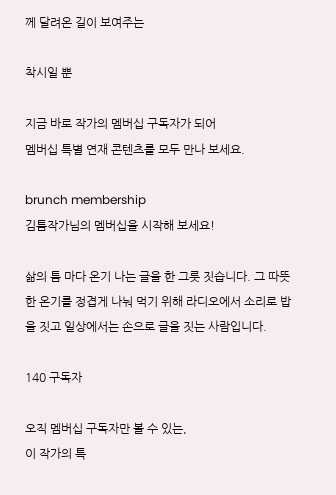께 달려온 길이 보여주는

착시일 뿐

지금 바로 작가의 멤버십 구독자가 되어
멤버십 특별 연재 콘텐츠를 모두 만나 보세요.

brunch membership
김틈작가님의 멤버십을 시작해 보세요!

삶의 틈 마다 온기 나는 글을 한 그릇 짓습니다. 그 따뜻한 온기를 정겹게 나눠 먹기 위해 라디오에서 소리로 밥을 짓고 일상에서는 손으로 글을 짓는 사람입니다.

140 구독자

오직 멤버십 구독자만 볼 수 있는,
이 작가의 특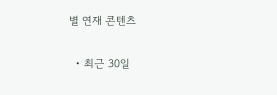별 연재 콘텐츠

  • 최근 30일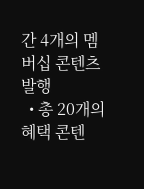간 4개의 멤버십 콘텐츠 발행
  • 총 20개의 혜택 콘텐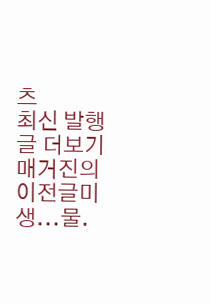츠
최신 발행글 더보기
매거진의 이전글미생...물.